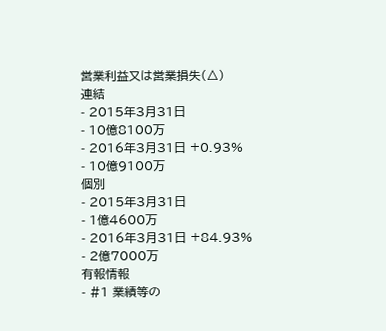営業利益又は営業損失(△)
連結
- 2015年3月31日
- 10億8100万
- 2016年3月31日 +0.93%
- 10億9100万
個別
- 2015年3月31日
- 1億4600万
- 2016年3月31日 +84.93%
- 2億7000万
有報情報
- #1 業績等の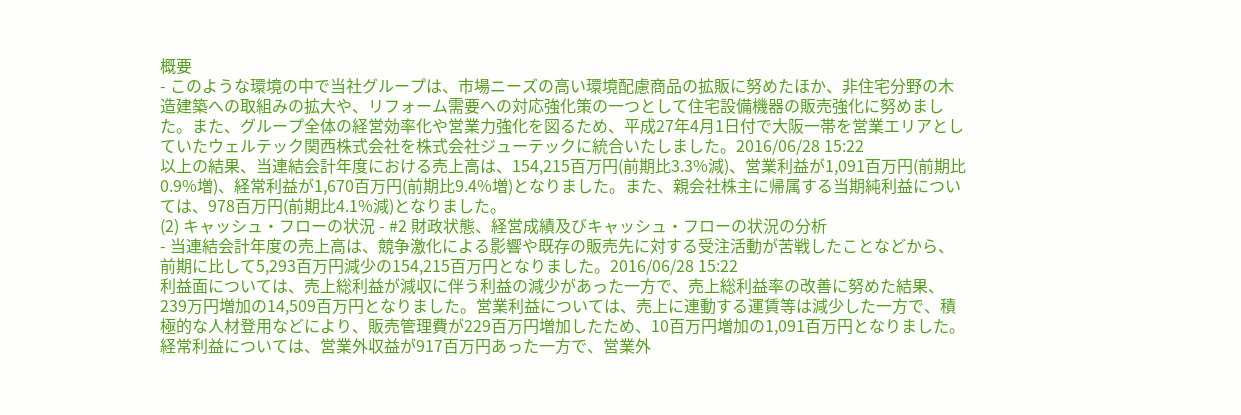概要
- このような環境の中で当社グループは、市場ニーズの高い環境配慮商品の拡販に努めたほか、非住宅分野の木造建築への取組みの拡大や、リフォーム需要への対応強化策の一つとして住宅設備機器の販売強化に努めました。また、グループ全体の経営効率化や営業力強化を図るため、平成27年4月1日付で大阪一帯を営業エリアとしていたウェルテック関西株式会社を株式会社ジューテックに統合いたしました。2016/06/28 15:22
以上の結果、当連結会計年度における売上高は、154,215百万円(前期比3.3%減)、営業利益が1,091百万円(前期比0.9%増)、経常利益が1,670百万円(前期比9.4%増)となりました。また、親会社株主に帰属する当期純利益については、978百万円(前期比4.1%減)となりました。
(2) キャッシュ・フローの状況 - #2 財政状態、経営成績及びキャッシュ・フローの状況の分析
- 当連結会計年度の売上高は、競争激化による影響や既存の販売先に対する受注活動が苦戦したことなどから、前期に比して5,293百万円減少の154,215百万円となりました。2016/06/28 15:22
利益面については、売上総利益が減収に伴う利益の減少があった一方で、売上総利益率の改善に努めた結果、239万円増加の14,509百万円となりました。営業利益については、売上に連動する運賃等は減少した一方で、積極的な人材登用などにより、販売管理費が229百万円増加したため、10百万円増加の1,091百万円となりました。経常利益については、営業外収益が917百万円あった一方で、営業外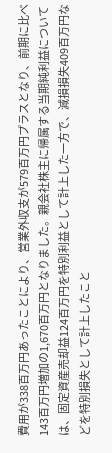費用が338百万円あったことにより、営業外収支が579百万円プラスとなり、前期に比べ143百万円増加の1,670百万円となりました。親会社株主に帰属する当期純利益については、固定資産売却益124百万円を特別利益として計上した一方で、減損損失409百万円などを特別損失として計上したこと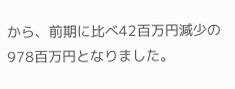から、前期に比べ42百万円減少の978百万円となりました。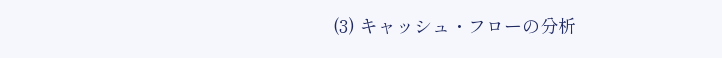(3) キャッシュ・フローの分析